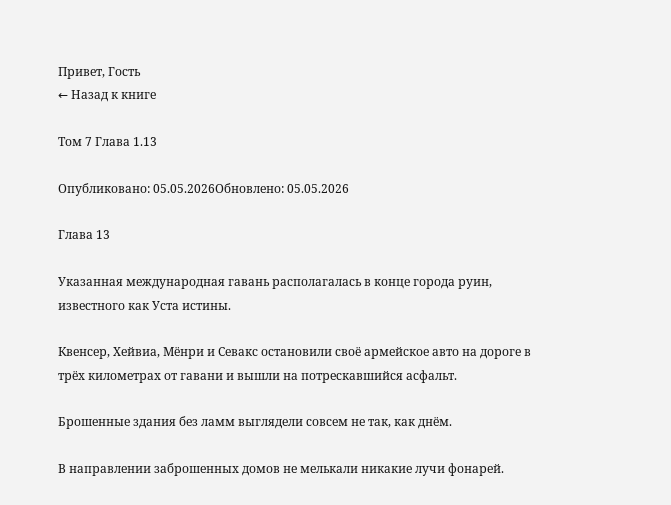Привет, Гость
← Назад к книге

Том 7 Глава 1.13

Опубликовано: 05.05.2026Обновлено: 05.05.2026

Глава 13

Указанная международная гавань располагалась в конце города руин, известного как Уста истины.

Квенсер, Хейвиа, Мёнри и Севакс остановили своё армейское авто на дороге в трёх километрах от гавани и вышли на потрескавшийся асфальт.

Брошенные здания без ламм выглядели совсем не так, как днём.

В направлении заброшенных домов не мелькали никакие лучи фонарей.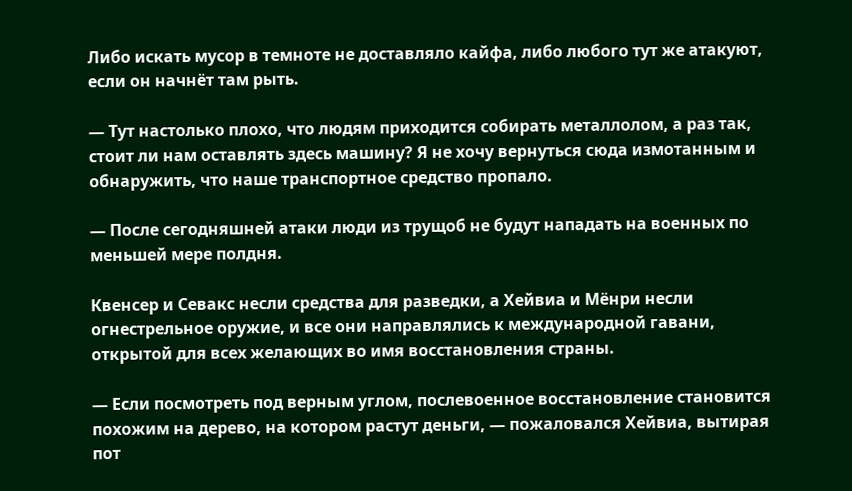Либо искать мусор в темноте не доставляло кайфа, либо любого тут же атакуют, если он начнёт там рыть.

— Тут настолько плохо, что людям приходится собирать металлолом, а раз так, стоит ли нам оставлять здесь машину? Я не хочу вернуться сюда измотанным и обнаружить, что наше транспортное средство пропало.

— После сегодняшней атаки люди из трущоб не будут нападать на военных по меньшей мере полдня.

Квенсер и Севакс несли средства для разведки, а Хейвиа и Мёнри несли огнестрельное оружие, и все они направлялись к международной гавани, открытой для всех желающих во имя восстановления страны.

— Если посмотреть под верным углом, послевоенное восстановление становится похожим на дерево, на котором растут деньги, — пожаловался Хейвиа, вытирая пот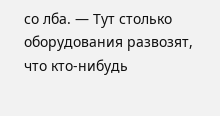со лба. — Тут столько оборудования развозят, что кто-нибудь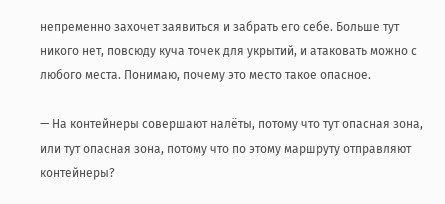непременно захочет заявиться и забрать его себе. Больше тут никого нет, повсюду куча точек для укрытий, и атаковать можно с любого места. Понимаю, почему это место такое опасное.

— На контейнеры совершают налёты, потому что тут опасная зона, или тут опасная зона, потому что по этому маршруту отправляют контейнеры?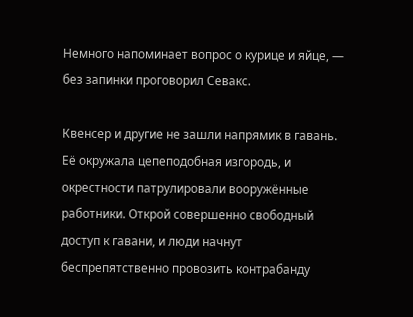Немного напоминает вопрос о курице и яйце, — без запинки проговорил Севакс.

Квенсер и другие не зашли напрямик в гавань. Её окружала цепеподобная изгородь, и окрестности патрулировали вооружённые работники. Открой совершенно свободный доступ к гавани, и люди начнут беспрепятственно провозить контрабанду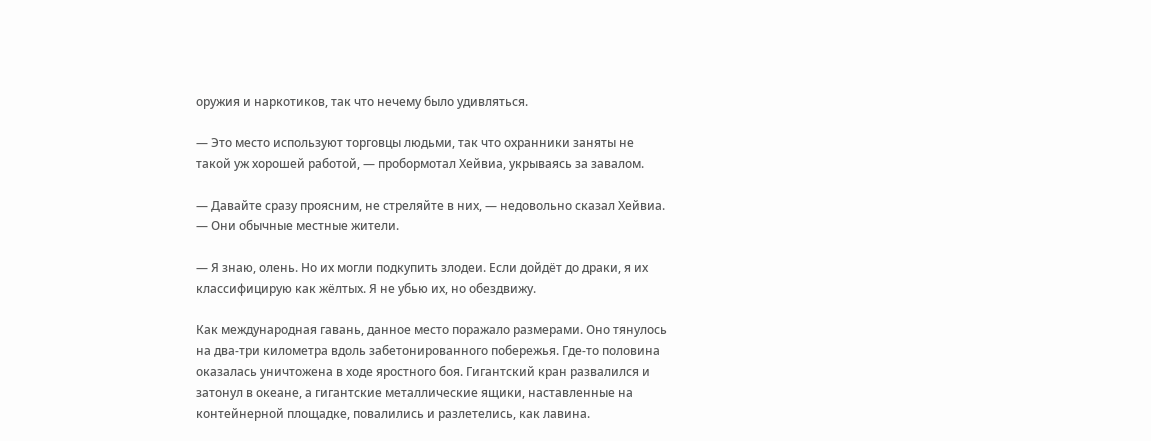оружия и наркотиков, так что нечему было удивляться.

— Это место используют торговцы людьми, так что охранники заняты не такой уж хорошей работой, — пробормотал Хейвиа, укрываясь за завалом.

— Давайте сразу проясним, не стреляйте в них, — недовольно сказал Хейвиа. — Они обычные местные жители.

— Я знаю, олень. Но их могли подкупить злодеи. Если дойдёт до драки, я их классифицирую как жёлтых. Я не убью их, но обездвижу.

Как международная гавань, данное место поражало размерами. Оно тянулось на два-три километра вдоль забетонированного побережья. Где-то половина оказалась уничтожена в ходе яростного боя. Гигантский кран развалился и затонул в океане, а гигантские металлические ящики, наставленные на контейнерной площадке, повалились и разлетелись, как лавина.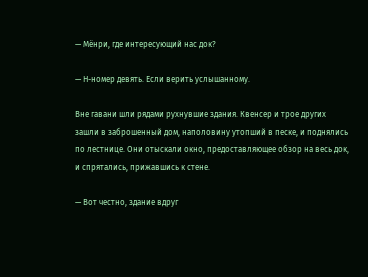— Мёнри, где интересующий нас док?

— Н-номер девять. Если верить услышанному.

Вне гавани шли рядами рухнувшие здания. Квенсер и трое других зашли в заброшенный дом, наполовину утопший в песке, и поднялись по лестнице. Они отыскали окно, предоставляющее обзор на весь док, и спрятались, прижавшись к стене.

— Вот честно, здание вдруг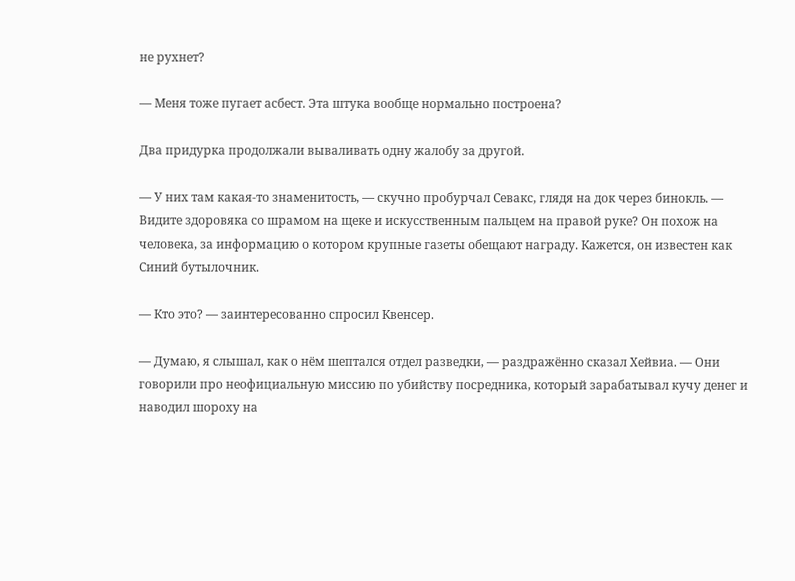не рухнет?

— Меня тоже пугает асбест. Эта штука вообще нормально построена?

Два придурка продолжали вываливать одну жалобу за другой.

— У них там какая-то знаменитость, — скучно пробурчал Севакс, глядя на док через бинокль. — Видите здоровяка со шрамом на щеке и искусственным пальцем на правой руке? Он похож на человека, за информацию о котором крупные газеты обещают награду. Кажется, он известен как Синий бутылочник.

— Кто это? — заинтересованно спросил Квенсер.

— Думаю, я слышал, как о нём шептался отдел разведки, — раздражённо сказал Хейвиа. — Они говорили про неофициальную миссию по убийству посредника, который зарабатывал кучу денег и наводил шороху на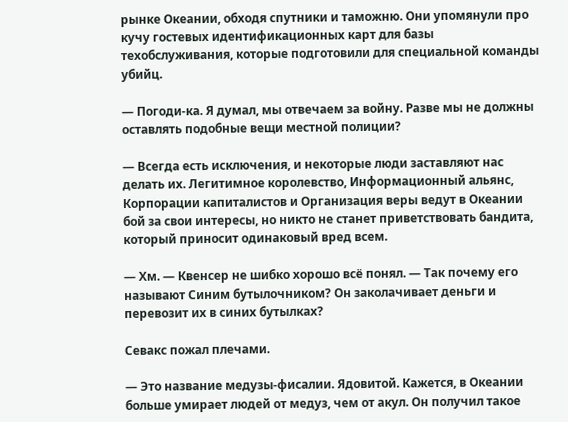рынке Океании, обходя спутники и таможню. Они упомянули про кучу гостевых идентификационных карт для базы техобслуживания, которые подготовили для специальной команды убийц.

— Погоди-ка. Я думал, мы отвечаем за войну. Разве мы не должны оставлять подобные вещи местной полиции?

— Всегда есть исключения, и некоторые люди заставляют нас делать их. Легитимное королевство, Информационный альянс, Корпорации капиталистов и Организация веры ведут в Океании бой за свои интересы, но никто не станет приветствовать бандита, который приносит одинаковый вред всем.

— Хм. — Квенсер не шибко хорошо всё понял. — Так почему его называют Синим бутылочником? Он заколачивает деньги и перевозит их в синих бутылках?

Севакс пожал плечами.

— Это название медузы-фисалии. Ядовитой. Кажется, в Океании больше умирает людей от медуз, чем от акул. Он получил такое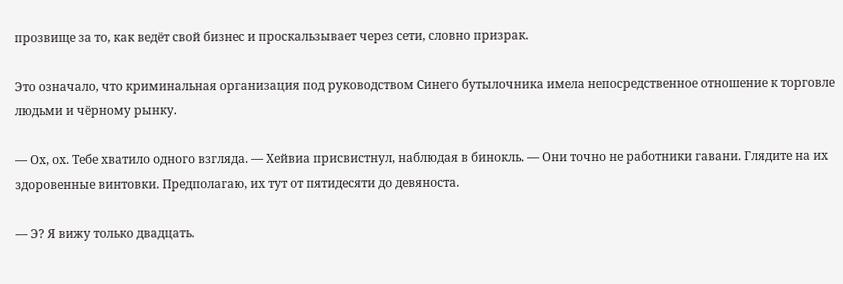прозвище за то, как ведёт свой бизнес и проскальзывает через сети, словно призрак.

Это означало, что криминальная организация под руководством Синего бутылочника имела непосредственное отношение к торговле людьми и чёрному рынку.

— Ох, ох. Тебе хватило одного взгляда. — Хейвиа присвистнул, наблюдая в бинокль. — Они точно не работники гавани. Глядите на их здоровенные винтовки. Предполагаю, их тут от пятидесяти до девяноста.

— Э? Я вижу только двадцать.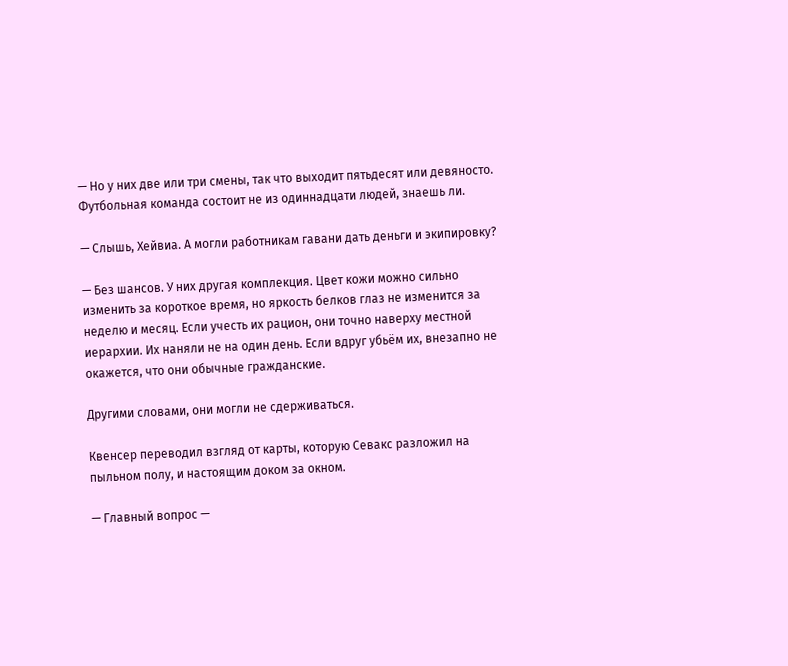— Но у них две или три смены, так что выходит пятьдесят или девяносто. Футбольная команда состоит не из одиннадцати людей, знаешь ли.

— Слышь, Хейвиа. А могли работникам гавани дать деньги и экипировку?

— Без шансов. У них другая комплекция. Цвет кожи можно сильно изменить за короткое время, но яркость белков глаз не изменится за неделю и месяц. Если учесть их рацион, они точно наверху местной иерархии. Их наняли не на один день. Если вдруг убьём их, внезапно не окажется, что они обычные гражданские.

Другими словами, они могли не сдерживаться.

Квенсер переводил взгляд от карты, которую Севакс разложил на пыльном полу, и настоящим доком за окном.

— Главный вопрос —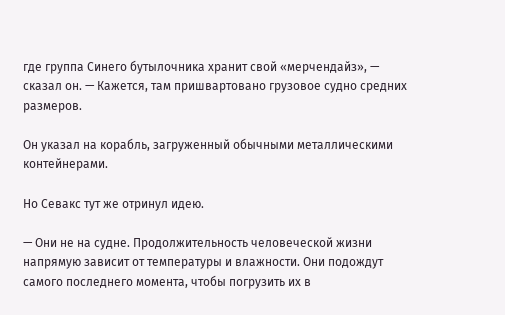где группа Синего бутылочника хранит свой «мерчендайз», — сказал он. — Кажется, там пришвартовано грузовое судно средних размеров.

Он указал на корабль, загруженный обычными металлическими контейнерами.

Но Севакс тут же отринул идею.

— Они не на судне. Продолжительность человеческой жизни напрямую зависит от температуры и влажности. Они подождут самого последнего момента, чтобы погрузить их в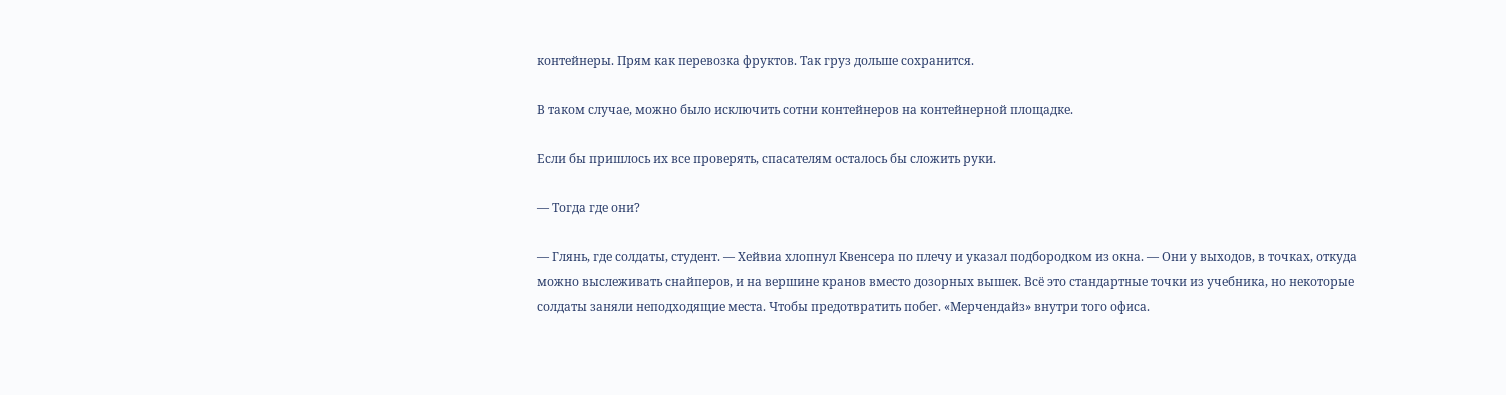контейнеры. Прям как перевозка фруктов. Так груз дольше сохранится.

В таком случае, можно было исключить сотни контейнеров на контейнерной площадке.

Если бы пришлось их все проверять, спасателям осталось бы сложить руки.

— Тогда где они?

— Глянь, где солдаты, студент. — Хейвиа хлопнул Квенсера по плечу и указал подбородком из окна. — Они у выходов, в точках, откуда можно выслеживать снайперов, и на вершине кранов вместо дозорных вышек. Всё это стандартные точки из учебника, но некоторые солдаты заняли неподходящие места. Чтобы предотвратить побег. «Мерчендайз» внутри того офиса.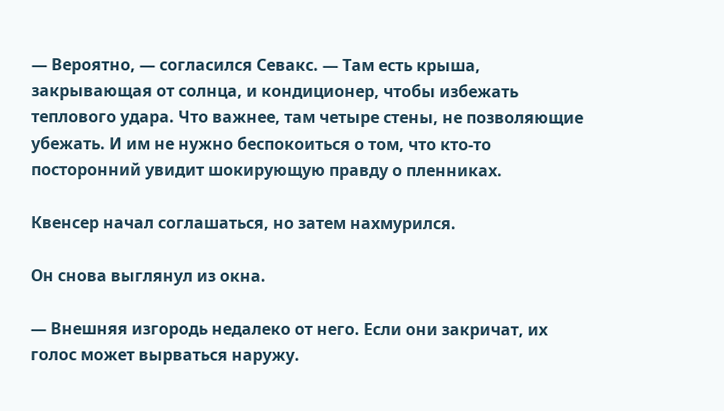— Вероятно, — согласился Севакс. — Там есть крыша, закрывающая от солнца, и кондиционер, чтобы избежать теплового удара. Что важнее, там четыре стены, не позволяющие убежать. И им не нужно беспокоиться о том, что кто-то посторонний увидит шокирующую правду о пленниках.

Квенсер начал соглашаться, но затем нахмурился.

Он снова выглянул из окна.

— Внешняя изгородь недалеко от него. Если они закричат, их голос может вырваться наружу.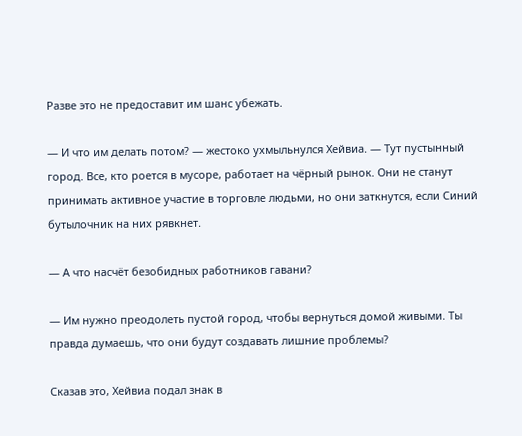Разве это не предоставит им шанс убежать.

— И что им делать потом? — жестоко ухмыльнулся Хейвиа. — Тут пустынный город. Все, кто роется в мусоре, работает на чёрный рынок. Они не станут принимать активное участие в торговле людьми, но они заткнутся, если Синий бутылочник на них рявкнет.

— А что насчёт безобидных работников гавани?

— Им нужно преодолеть пустой город, чтобы вернуться домой живыми. Ты правда думаешь, что они будут создавать лишние проблемы?

Сказав это, Хейвиа подал знак в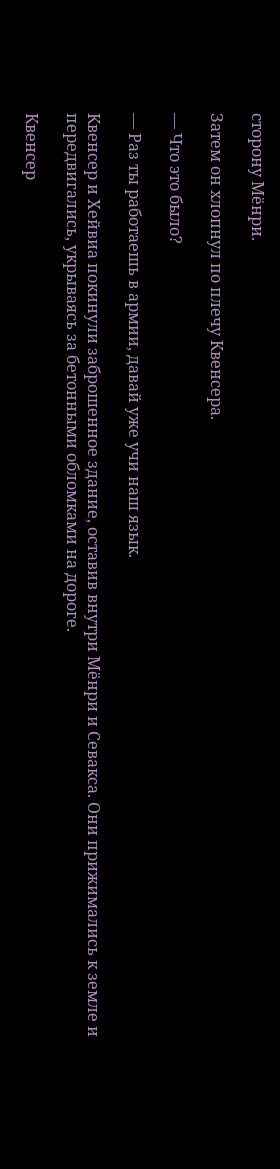сторону Мёнри.

Затем он хлопнул по плечу Квенсера.

— Что это было?

— Раз ты работаешь в армии, давай уже учи наш язык.

Квенсер и Хейвиа покинули заброшенное здание, оставив внутри Мёнри и Севакса. Они прижимались к земле и передвигались, укрываясь за бетонными обломками на дороге.

Квенсер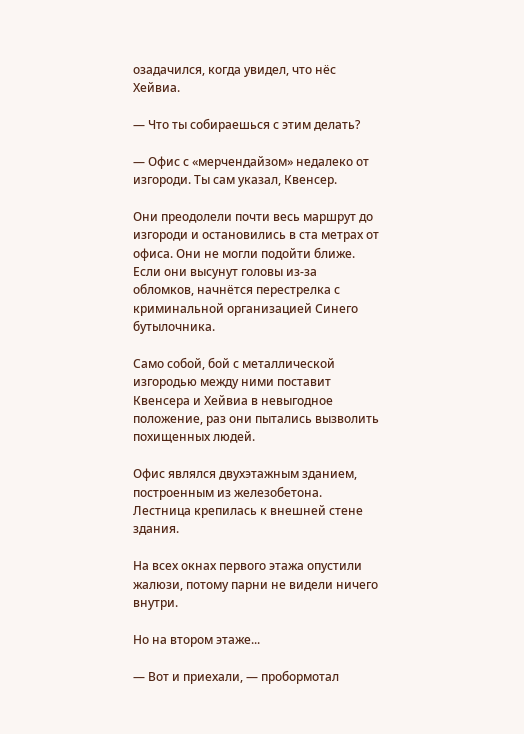озадачился, когда увидел, что нёс Хейвиа.

— Что ты собираешься с этим делать?

— Офис с «мерчендайзом» недалеко от изгороди. Ты сам указал, Квенсер.

Они преодолели почти весь маршрут до изгороди и остановились в ста метрах от офиса. Они не могли подойти ближе. Если они высунут головы из-за обломков, начнётся перестрелка с криминальной организацией Синего бутылочника.

Само собой, бой с металлической изгородью между ними поставит Квенсера и Хейвиа в невыгодное положение, раз они пытались вызволить похищенных людей.

Офис являлся двухэтажным зданием, построенным из железобетона. Лестница крепилась к внешней стене здания.

На всех окнах первого этажа опустили жалюзи, потому парни не видели ничего внутри.

Но на втором этаже...

— Вот и приехали, — пробормотал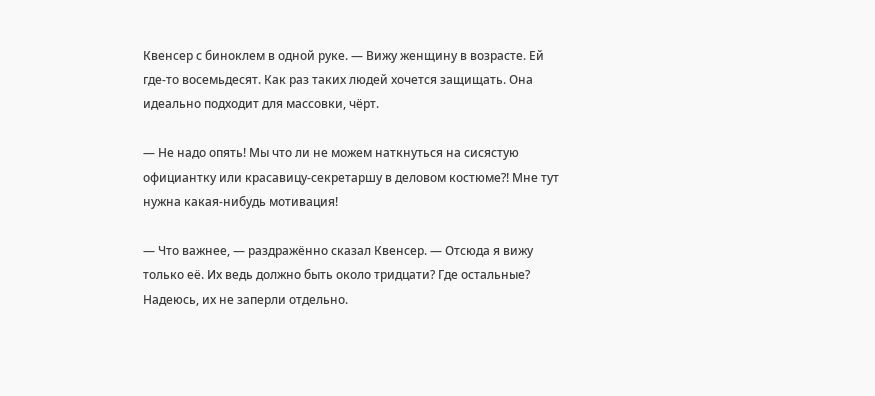Квенсер с биноклем в одной руке. — Вижу женщину в возрасте. Ей где-то восемьдесят. Как раз таких людей хочется защищать. Она идеально подходит для массовки, чёрт.

— Не надо опять! Мы что ли не можем наткнуться на сисястую официантку или красавицу-секретаршу в деловом костюме?! Мне тут нужна какая-нибудь мотивация!

— Что важнее, — раздражённо сказал Квенсер. — Отсюда я вижу только её. Их ведь должно быть около тридцати? Где остальные? Надеюсь, их не заперли отдельно.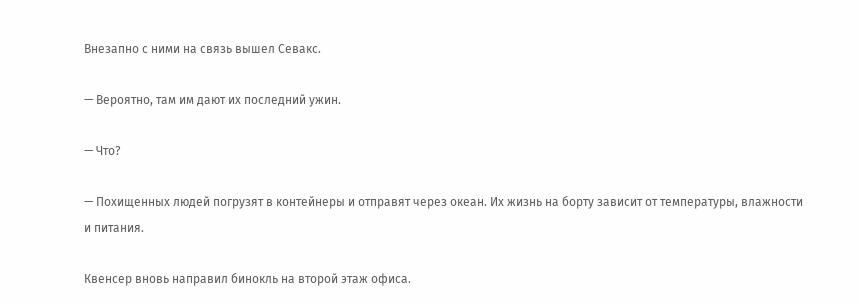Внезапно с ними на связь вышел Севакс.

— Вероятно, там им дают их последний ужин.

— Что?

— Похищенных людей погрузят в контейнеры и отправят через океан. Их жизнь на борту зависит от температуры, влажности и питания.

Квенсер вновь направил бинокль на второй этаж офиса.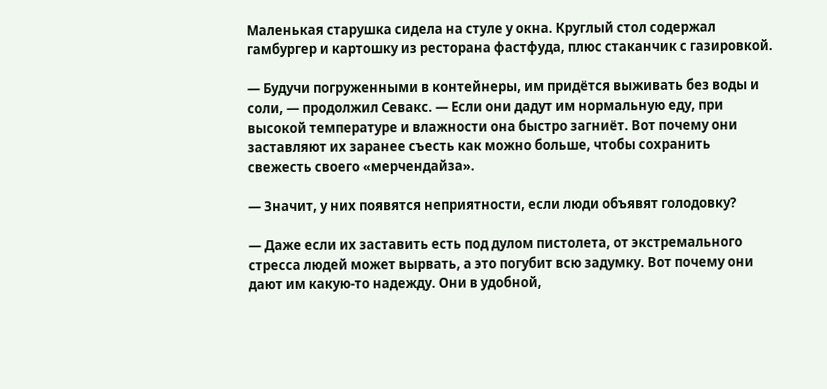Маленькая старушка сидела на стуле у окна. Круглый стол содержал гамбургер и картошку из ресторана фастфуда, плюс стаканчик с газировкой.

— Будучи погруженными в контейнеры, им придётся выживать без воды и соли, — продолжил Севакс. — Если они дадут им нормальную еду, при высокой температуре и влажности она быстро загниёт. Вот почему они заставляют их заранее съесть как можно больше, чтобы сохранить свежесть своего «мерчендайза».

— Значит, у них появятся неприятности, если люди объявят голодовку?

— Даже если их заставить есть под дулом пистолета, от экстремального стресса людей может вырвать, а это погубит всю задумку. Вот почему они дают им какую-то надежду. Они в удобной,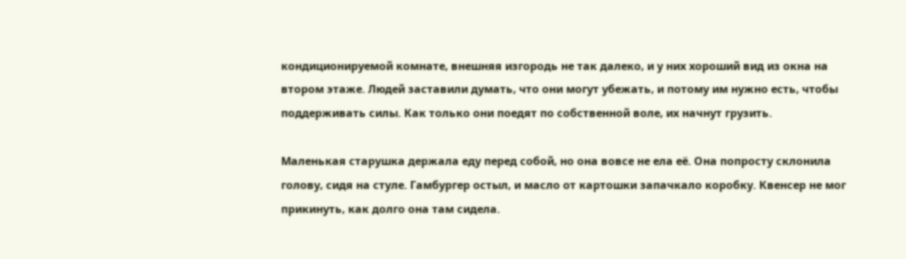кондиционируемой комнате, внешняя изгородь не так далеко, и у них хороший вид из окна на втором этаже. Людей заставили думать, что они могут убежать, и потому им нужно есть, чтобы поддерживать силы. Как только они поедят по собственной воле, их начнут грузить.

Маленькая старушка держала еду перед собой, но она вовсе не ела её. Она попросту склонила голову, сидя на стуле. Гамбургер остыл, и масло от картошки запачкало коробку. Квенсер не мог прикинуть, как долго она там сидела.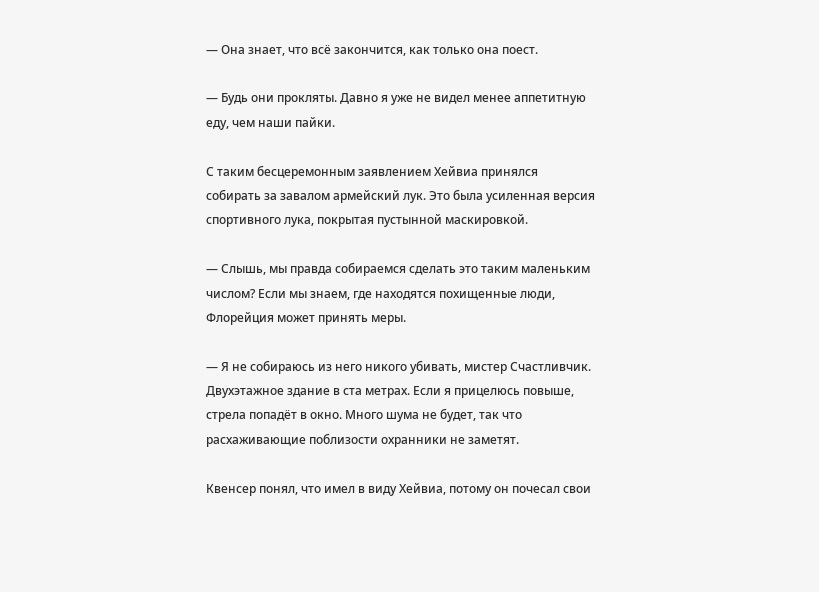— Она знает, что всё закончится, как только она поест.

— Будь они прокляты. Давно я уже не видел менее аппетитную еду, чем наши пайки.

С таким бесцеремонным заявлением Хейвиа принялся собирать за завалом армейский лук. Это была усиленная версия спортивного лука, покрытая пустынной маскировкой.

— Слышь, мы правда собираемся сделать это таким маленьким числом? Если мы знаем, где находятся похищенные люди, Флорейция может принять меры.

— Я не собираюсь из него никого убивать, мистер Счастливчик. Двухэтажное здание в ста метрах. Если я прицелюсь повыше, стрела попадёт в окно. Много шума не будет, так что расхаживающие поблизости охранники не заметят.

Квенсер понял, что имел в виду Хейвиа, потому он почесал свои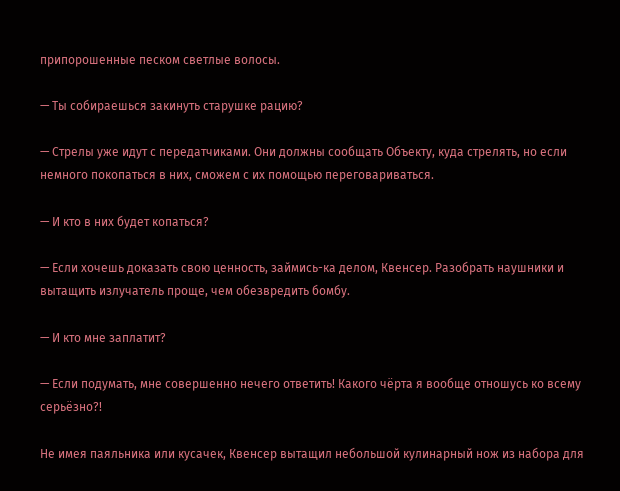припорошенные песком светлые волосы.

— Ты собираешься закинуть старушке рацию?

— Стрелы уже идут с передатчиками. Они должны сообщать Объекту, куда стрелять, но если немного покопаться в них, сможем с их помощью переговариваться.

— И кто в них будет копаться?

— Если хочешь доказать свою ценность, займись-ка делом, Квенсер. Разобрать наушники и вытащить излучатель проще, чем обезвредить бомбу.

— И кто мне заплатит?

— Если подумать, мне совершенно нечего ответить! Какого чёрта я вообще отношусь ко всему серьёзно?!

Не имея паяльника или кусачек, Квенсер вытащил небольшой кулинарный нож из набора для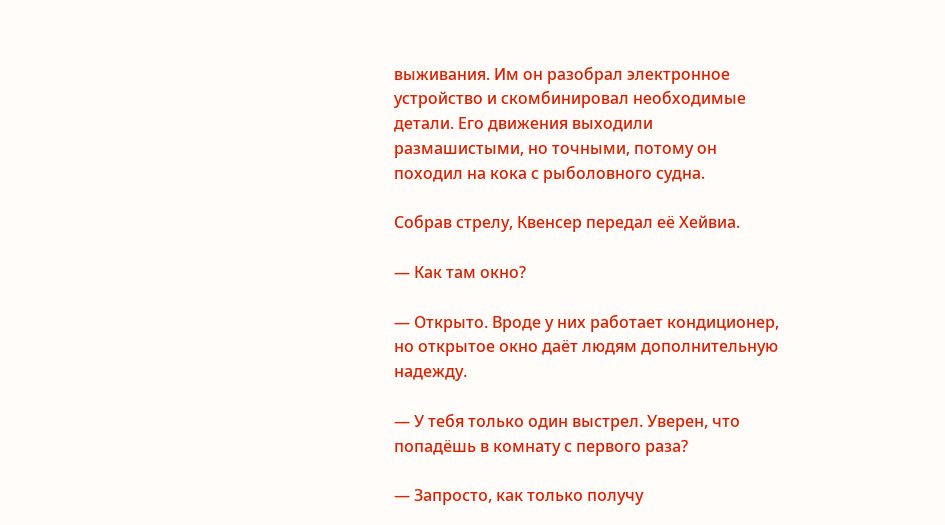выживания. Им он разобрал электронное устройство и скомбинировал необходимые детали. Его движения выходили размашистыми, но точными, потому он походил на кока с рыболовного судна.

Собрав стрелу, Квенсер передал её Хейвиа.

— Как там окно?

— Открыто. Вроде у них работает кондиционер, но открытое окно даёт людям дополнительную надежду.

— У тебя только один выстрел. Уверен, что попадёшь в комнату с первого раза?

— Запросто, как только получу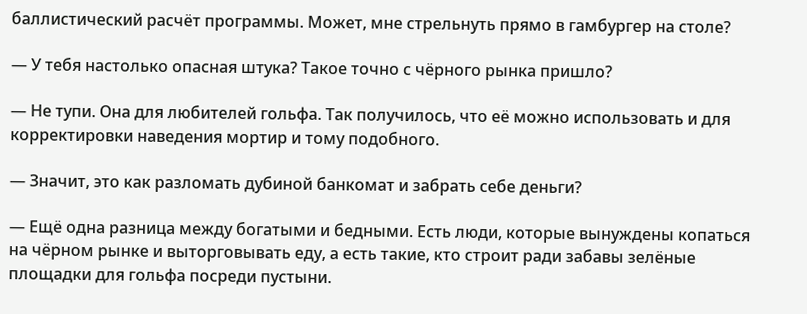баллистический расчёт программы. Может, мне стрельнуть прямо в гамбургер на столе?

— У тебя настолько опасная штука? Такое точно с чёрного рынка пришло?

— Не тупи. Она для любителей гольфа. Так получилось, что её можно использовать и для корректировки наведения мортир и тому подобного.

— Значит, это как разломать дубиной банкомат и забрать себе деньги?

— Ещё одна разница между богатыми и бедными. Есть люди, которые вынуждены копаться на чёрном рынке и выторговывать еду, а есть такие, кто строит ради забавы зелёные площадки для гольфа посреди пустыни.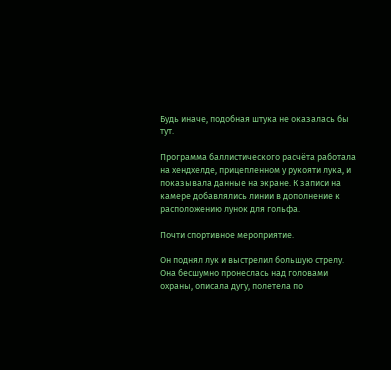Будь иначе, подобная штука не оказалась бы тут.

Программа баллистического расчёта работала на хендхелде, прицепленном у рукояти лука, и показывала данные на экране. К записи на камере добавлялись линии в дополнение к расположению лунок для гольфа.

Почти спортивное мероприятие.

Он поднял лук и выстрелил большую стрелу. Она бесшумно пронеслась над головами охраны, описала дугу, полетела по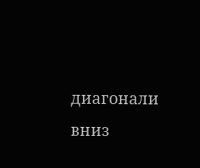диагонали вниз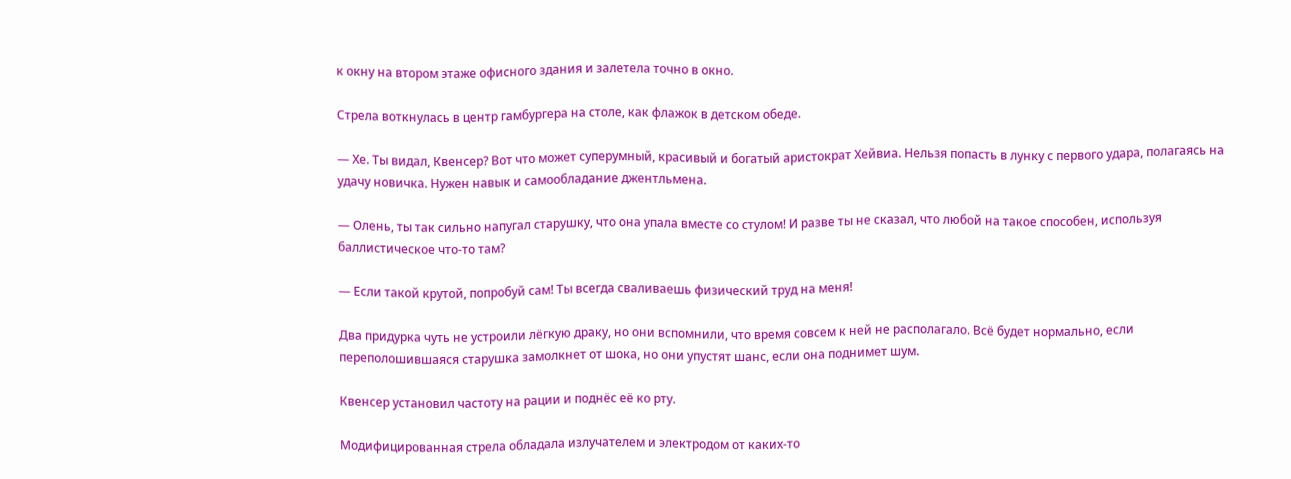к окну на втором этаже офисного здания и залетела точно в окно.

Стрела воткнулась в центр гамбургера на столе, как флажок в детском обеде.

— Хе. Ты видал, Квенсер? Вот что может суперумный, красивый и богатый аристократ Хейвиа. Нельзя попасть в лунку с первого удара, полагаясь на удачу новичка. Нужен навык и самообладание джентльмена.

— Олень, ты так сильно напугал старушку, что она упала вместе со стулом! И разве ты не сказал, что любой на такое способен, используя баллистическое что-то там?

— Если такой крутой, попробуй сам! Ты всегда сваливаешь физический труд на меня!

Два придурка чуть не устроили лёгкую драку, но они вспомнили, что время совсем к ней не располагало. Всё будет нормально, если переполошившаяся старушка замолкнет от шока, но они упустят шанс, если она поднимет шум.

Квенсер установил частоту на рации и поднёс её ко рту.

Модифицированная стрела обладала излучателем и электродом от каких-то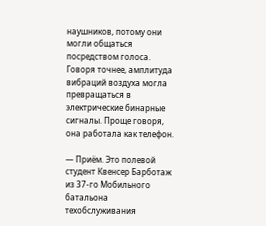наушников, потому они могли общаться посредством голоса. Говоря точнее, амплитуда вибраций воздуха могла превращаться в электрические бинарные сигналы. Проще говоря, она работала как телефон.

— Приём. Это полевой студент Квенсер Барботаж из 37-го Мобильного батальона техобслуживания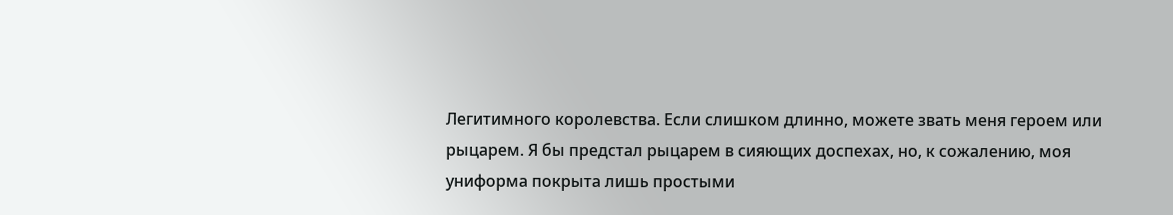Легитимного королевства. Если слишком длинно, можете звать меня героем или рыцарем. Я бы предстал рыцарем в сияющих доспехах, но, к сожалению, моя униформа покрыта лишь простыми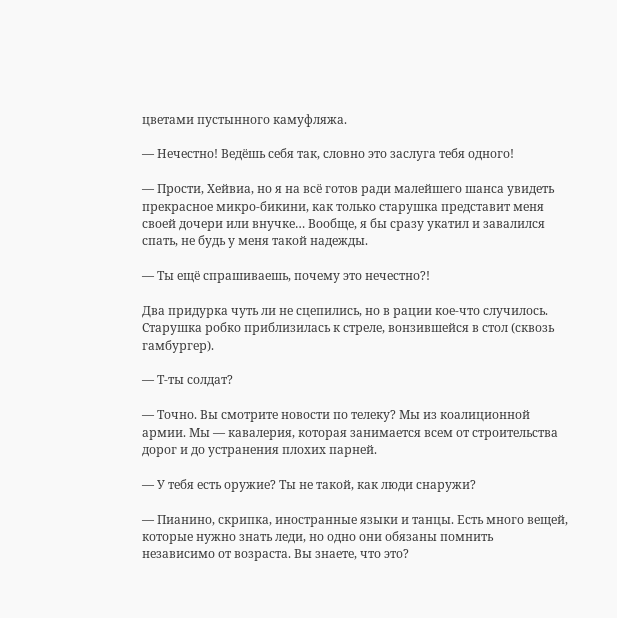цветами пустынного камуфляжа.

— Нечестно! Ведёшь себя так, словно это заслуга тебя одного!

— Прости, Хейвиа, но я на всё готов ради малейшего шанса увидеть прекрасное микро-бикини, как только старушка представит меня своей дочери или внучке… Вообще, я бы сразу укатил и завалился спать, не будь у меня такой надежды.

— Ты ещё спрашиваешь, почему это нечестно?!

Два придурка чуть ли не сцепились, но в рации кое-что случилось. Старушка робко приблизилась к стреле, вонзившейся в стол (сквозь гамбургер).

— Т-ты солдат?

— Точно. Вы смотрите новости по телеку? Мы из коалиционной армии. Мы — кавалерия, которая занимается всем от строительства дорог и до устранения плохих парней.

— У тебя есть оружие? Ты не такой, как люди снаружи?

— Пианино, скрипка, иностранные языки и танцы. Есть много вещей, которые нужно знать леди, но одно они обязаны помнить независимо от возраста. Вы знаете, что это?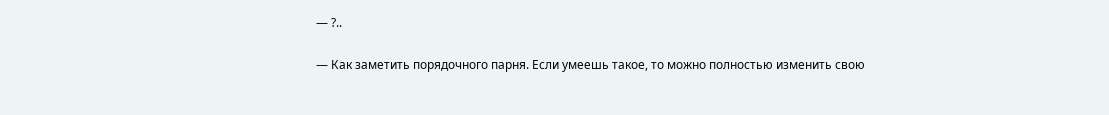— ?..

— Как заметить порядочного парня. Если умеешь такое, то можно полностью изменить свою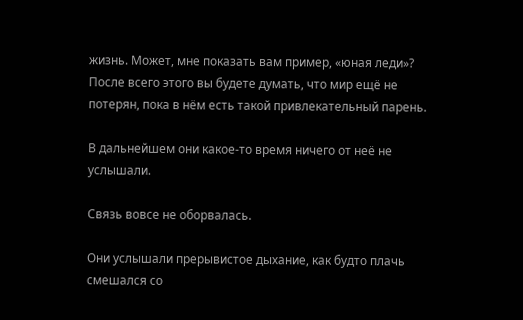жизнь. Может, мне показать вам пример, «юная леди»? После всего этого вы будете думать, что мир ещё не потерян, пока в нём есть такой привлекательный парень.

В дальнейшем они какое-то время ничего от неё не услышали.

Связь вовсе не оборвалась.

Они услышали прерывистое дыхание, как будто плачь смешался со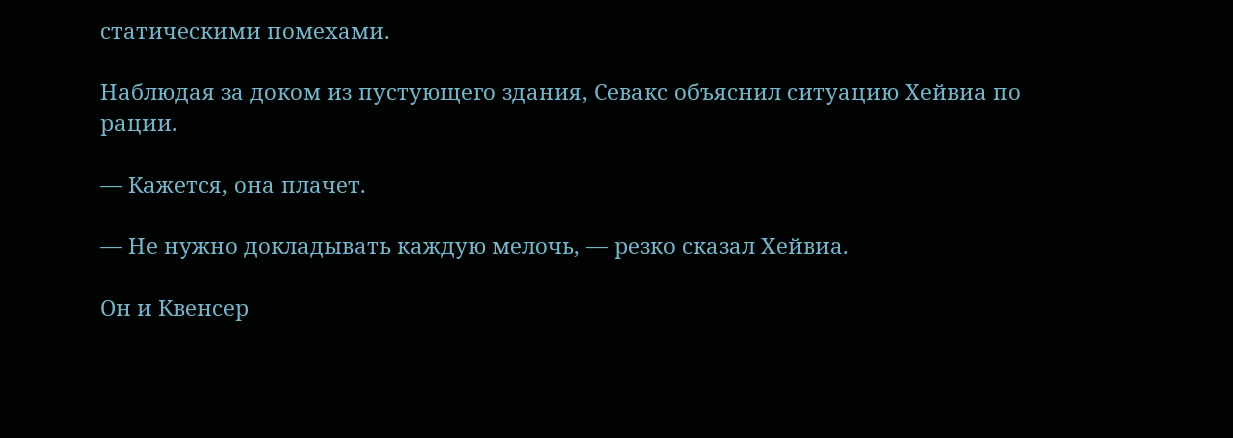статическими помехами.

Наблюдая за доком из пустующего здания, Севакс объяснил ситуацию Хейвиа по рации.

— Кажется, она плачет.

— Не нужно докладывать каждую мелочь, — резко сказал Хейвиа.

Он и Квенсер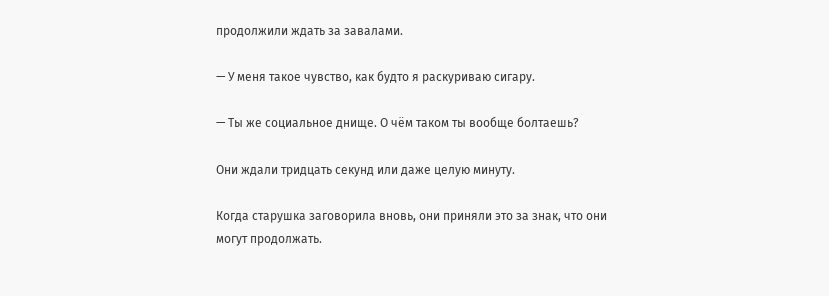продолжили ждать за завалами.

— У меня такое чувство, как будто я раскуриваю сигару.

— Ты же социальное днище. О чём таком ты вообще болтаешь?

Они ждали тридцать секунд или даже целую минуту.

Когда старушка заговорила вновь, они приняли это за знак, что они могут продолжать.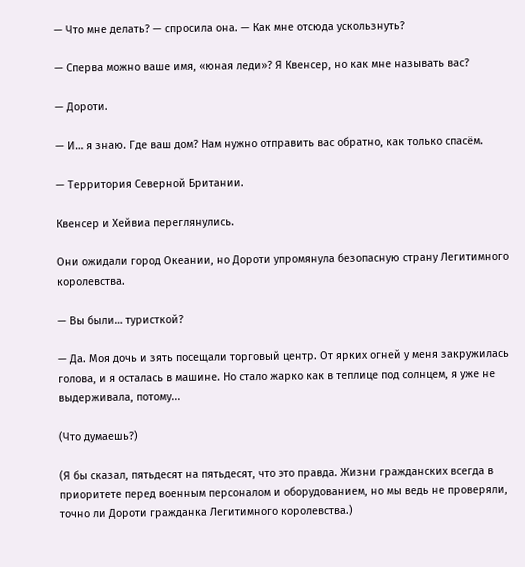— Что мне делать? — спросила она. — Как мне отсюда ускользнуть?

— Сперва можно ваше имя, «юная леди»? Я Квенсер, но как мне называть вас?

— Дороти.

— И… я знаю. Где ваш дом? Нам нужно отправить вас обратно, как только спасём.

— Территория Северной Британии.

Квенсер и Хейвиа переглянулись.

Они ожидали город Океании, но Дороти упромянула безопасную страну Легитимного королевства.

— Вы были… туристкой?

— Да. Моя дочь и зять посещали торговый центр. От ярких огней у меня закружилась голова, и я осталась в машине. Но стало жарко как в теплице под солнцем, я уже не выдерживала, потому...

(Что думаешь?)

(Я бы сказал, пятьдесят на пятьдесят, что это правда. Жизни гражданских всегда в приоритете перед военным персоналом и оборудованием, но мы ведь не проверяли, точно ли Дороти гражданка Легитимного королевства.)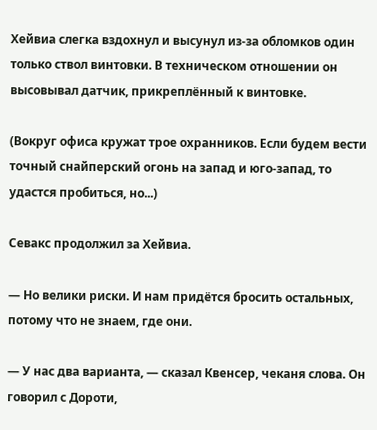Хейвиа слегка вздохнул и высунул из-за обломков один только ствол винтовки. В техническом отношении он высовывал датчик, прикреплённый к винтовке.

(Вокруг офиса кружат трое охранников. Если будем вести точный снайперский огонь на запад и юго-запад, то удастся пробиться, но...)

Севакс продолжил за Хейвиа.

— Но велики риски. И нам придётся бросить остальных, потому что не знаем, где они.

— У нас два варианта, — сказал Квенсер, чеканя слова. Он говорил с Дороти,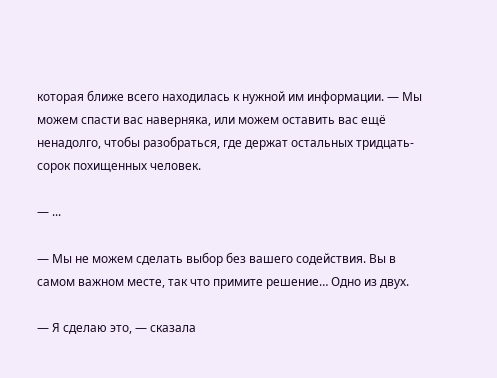которая ближе всего находилась к нужной им информации. — Мы можем спасти вас наверняка, или можем оставить вас ещё ненадолго, чтобы разобраться, где держат остальных тридцать-сорок похищенных человек.

— ...

— Мы не можем сделать выбор без вашего содействия. Вы в самом важном месте, так что примите решение… Одно из двух.

— Я сделаю это, — сказала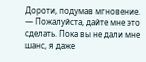Дороти, подумав мгновение. — Пожалуйста, дайте мне это сделать. Пока вы не дали мне шанс, я даже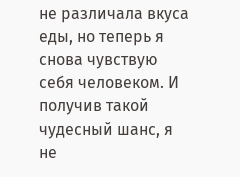не различала вкуса еды, но теперь я снова чувствую себя человеком. И получив такой чудесный шанс, я не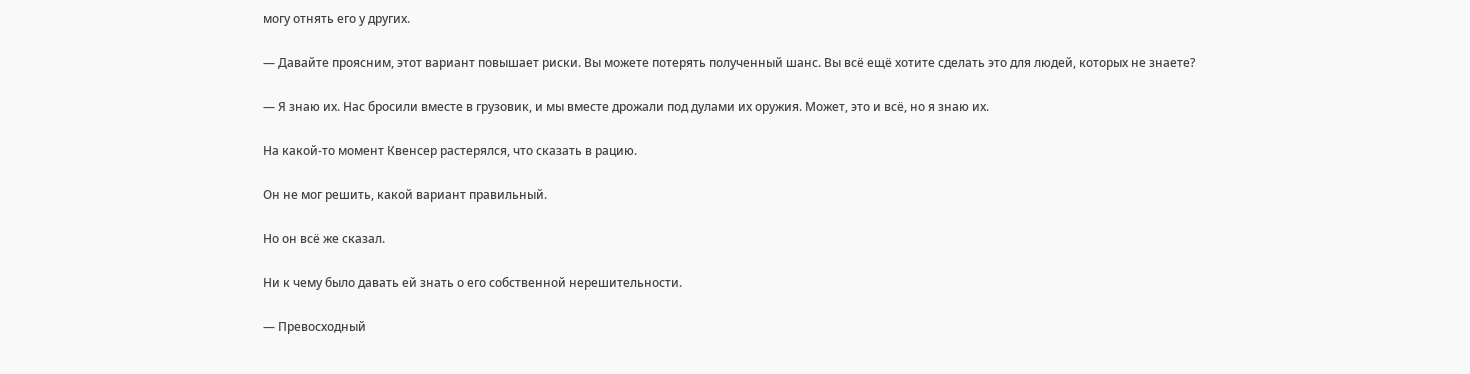могу отнять его у других.

— Давайте проясним, этот вариант повышает риски. Вы можете потерять полученный шанс. Вы всё ещё хотите сделать это для людей, которых не знаете?

— Я знаю их. Нас бросили вместе в грузовик, и мы вместе дрожали под дулами их оружия. Может, это и всё, но я знаю их.

На какой-то момент Квенсер растерялся, что сказать в рацию.

Он не мог решить, какой вариант правильный.

Но он всё же сказал.

Ни к чему было давать ей знать о его собственной нерешительности.

— Превосходный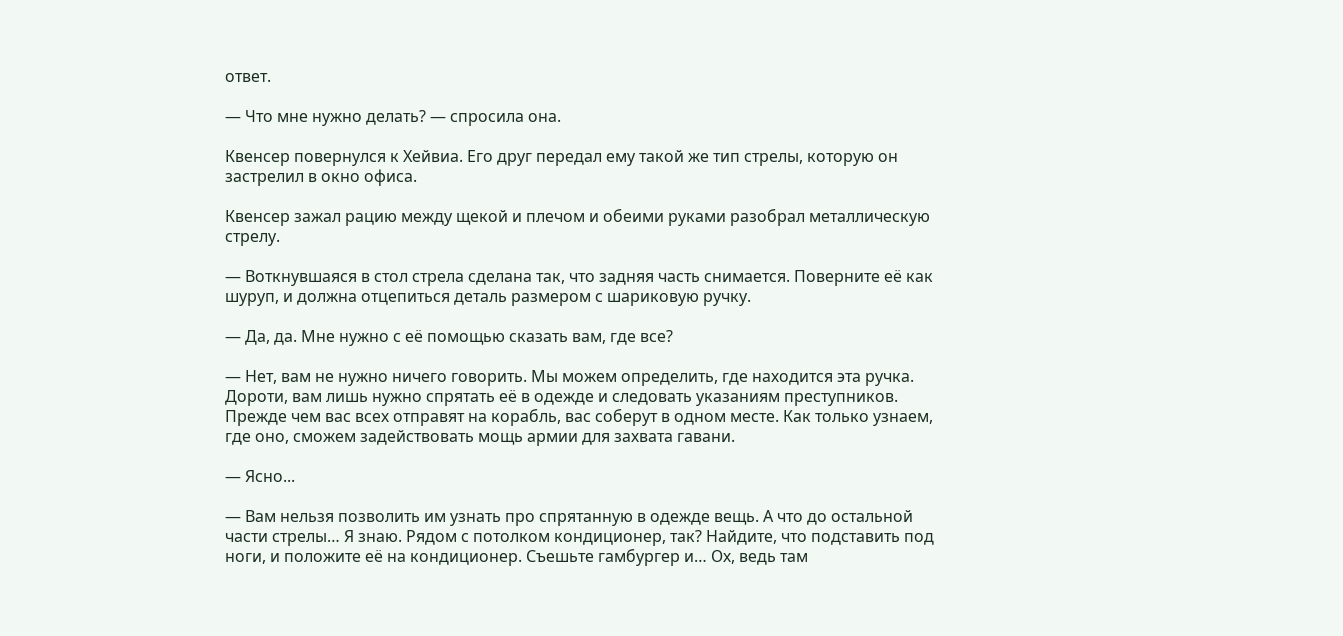ответ.

— Что мне нужно делать? — спросила она.

Квенсер повернулся к Хейвиа. Его друг передал ему такой же тип стрелы, которую он застрелил в окно офиса.

Квенсер зажал рацию между щекой и плечом и обеими руками разобрал металлическую стрелу.

— Воткнувшаяся в стол стрела сделана так, что задняя часть снимается. Поверните её как шуруп, и должна отцепиться деталь размером с шариковую ручку.

— Да, да. Мне нужно с её помощью сказать вам, где все?

— Нет, вам не нужно ничего говорить. Мы можем определить, где находится эта ручка. Дороти, вам лишь нужно спрятать её в одежде и следовать указаниям преступников. Прежде чем вас всех отправят на корабль, вас соберут в одном месте. Как только узнаем, где оно, сможем задействовать мощь армии для захвата гавани.

— Ясно...

— Вам нельзя позволить им узнать про спрятанную в одежде вещь. А что до остальной части стрелы… Я знаю. Рядом с потолком кондиционер, так? Найдите, что подставить под ноги, и положите её на кондиционер. Съешьте гамбургер и… Ох, ведь там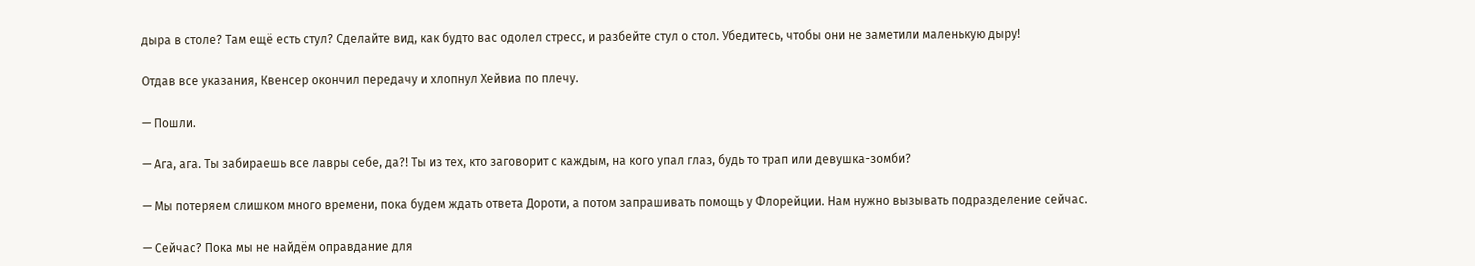дыра в столе? Там ещё есть стул? Сделайте вид, как будто вас одолел стресс, и разбейте стул о стол. Убедитесь, чтобы они не заметили маленькую дыру!

Отдав все указания, Квенсер окончил передачу и хлопнул Хейвиа по плечу.

— Пошли.

— Ага, ага. Ты забираешь все лавры себе, да?! Ты из тех, кто заговорит с каждым, на кого упал глаз, будь то трап или девушка-зомби?

— Мы потеряем слишком много времени, пока будем ждать ответа Дороти, а потом запрашивать помощь у Флорейции. Нам нужно вызывать подразделение сейчас.

— Сейчас? Пока мы не найдём оправдание для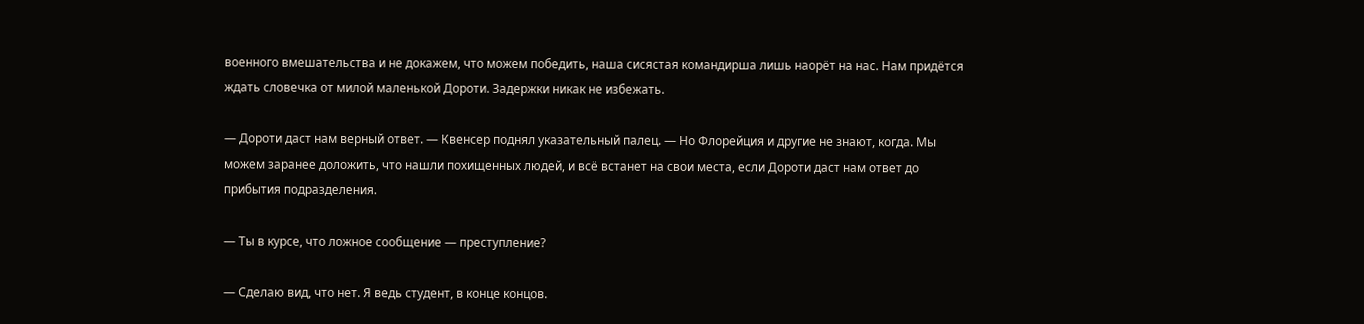военного вмешательства и не докажем, что можем победить, наша сисястая командирша лишь наорёт на нас. Нам придётся ждать словечка от милой маленькой Дороти. Задержки никак не избежать.

— Дороти даст нам верный ответ. — Квенсер поднял указательный палец. — Но Флорейция и другие не знают, когда. Мы можем заранее доложить, что нашли похищенных людей, и всё встанет на свои места, если Дороти даст нам ответ до прибытия подразделения.

— Ты в курсе, что ложное сообщение — преступление?

— Сделаю вид, что нет. Я ведь студент, в конце концов.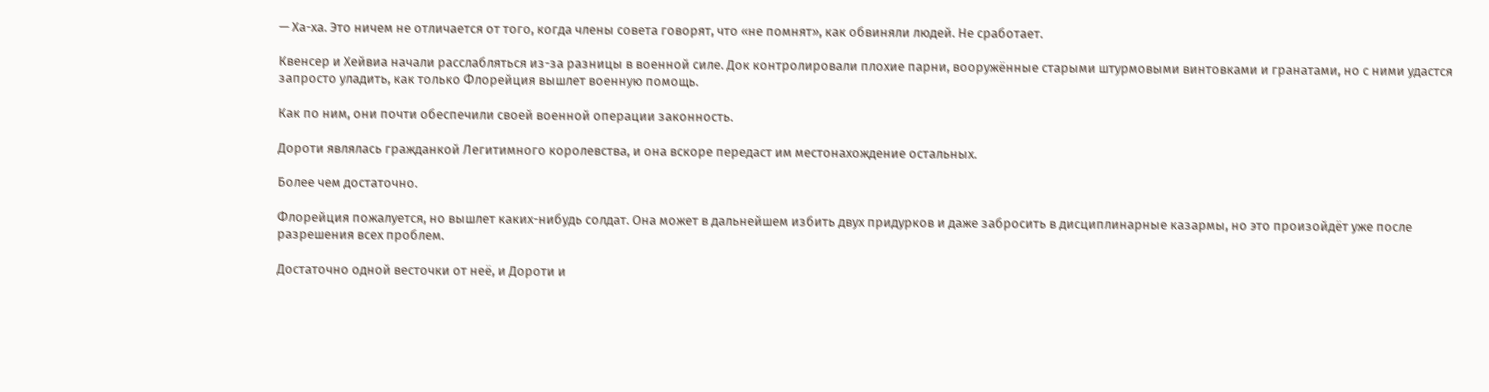— Ха-ха. Это ничем не отличается от того, когда члены совета говорят, что «не помнят», как обвиняли людей. Не сработает.

Квенсер и Хейвиа начали расслабляться из-за разницы в военной силе. Док контролировали плохие парни, вооружённые старыми штурмовыми винтовками и гранатами, но с ними удастся запросто уладить, как только Флорейция вышлет военную помощь.

Как по ним, они почти обеспечили своей военной операции законность.

Дороти являлась гражданкой Легитимного королевства, и она вскоре передаст им местонахождение остальных.

Более чем достаточно.

Флорейция пожалуется, но вышлет каких-нибудь солдат. Она может в дальнейшем избить двух придурков и даже забросить в дисциплинарные казармы, но это произойдёт уже после разрешения всех проблем.

Достаточно одной весточки от неё, и Дороти и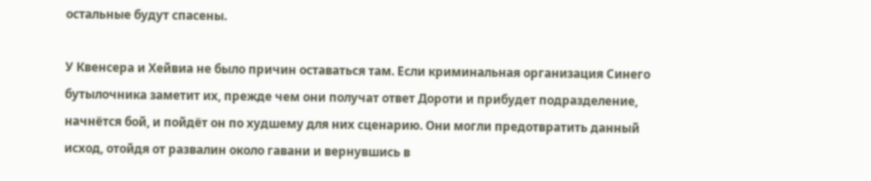остальные будут спасены.

У Квенсера и Хейвиа не было причин оставаться там. Если криминальная организация Синего бутылочника заметит их, прежде чем они получат ответ Дороти и прибудет подразделение, начнётся бой, и пойдёт он по худшему для них сценарию. Они могли предотвратить данный исход, отойдя от развалин около гавани и вернувшись в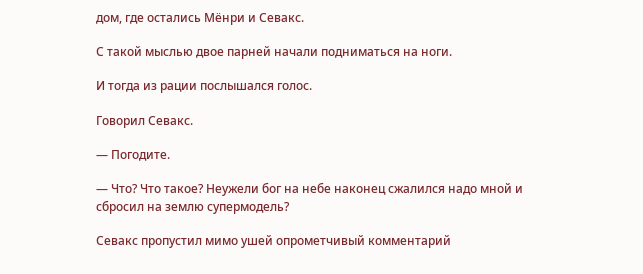дом, где остались Мёнри и Севакс.

С такой мыслью двое парней начали подниматься на ноги.

И тогда из рации послышался голос.

Говорил Севакс.

— Погодите.

— Что? Что такое? Неужели бог на небе наконец сжалился надо мной и сбросил на землю супермодель?

Севакс пропустил мимо ушей опрометчивый комментарий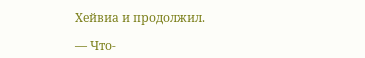Хейвиа и продолжил.

— Что-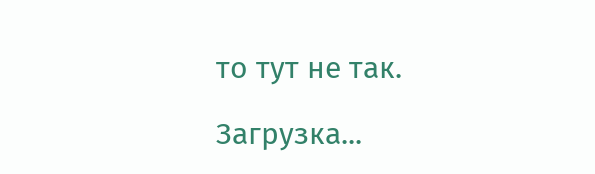то тут не так.

Загрузка...